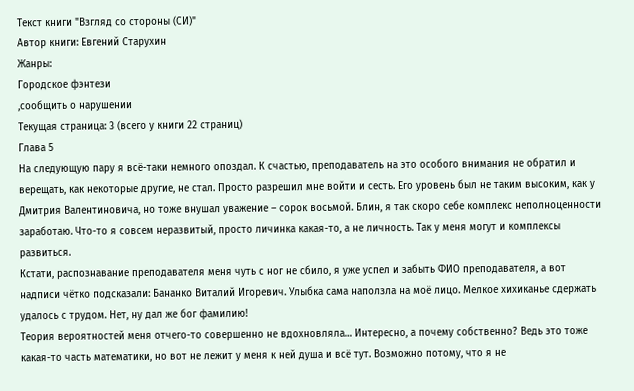Текст книги "Взгляд со стороны (СИ)"
Автор книги: Евгений Старухин
Жанры:
Городское фэнтези
,сообщить о нарушении
Текущая страница: 3 (всего у книги 22 страниц)
Глава 5
На следующую пару я всё-таки немного опоздал. К счастью, преподаватель на это особого внимания не обратил и верещать, как некоторые другие, не стал. Просто разрешил мне войти и сесть. Его уровень был не таким высоким, как у Дмитрия Валентиновича, но тоже внушал уважение – сорок восьмой. Блин, я так скоро себе комплекс неполноценности заработаю. Что-то я совсем неразвитый, просто личинка какая-то, а не личность. Так у меня могут и комплексы развиться.
Кстати, распознавание преподавателя меня чуть с ног не сбило, я уже успел и забыть ФИО преподавателя, а вот надписи чётко подсказали: Бананко Виталий Игоревич. Улыбка сама наползла на моё лицо. Мелкое хихиканье сдержать удалось с трудом. Нет, ну дал же бог фамилию!
Теория вероятностей меня отчего-то совершенно не вдохновляла… Интересно, а почему собственно? Ведь это тоже какая-то часть математики, но вот не лежит у меня к ней душа и всё тут. Возможно потому, что я не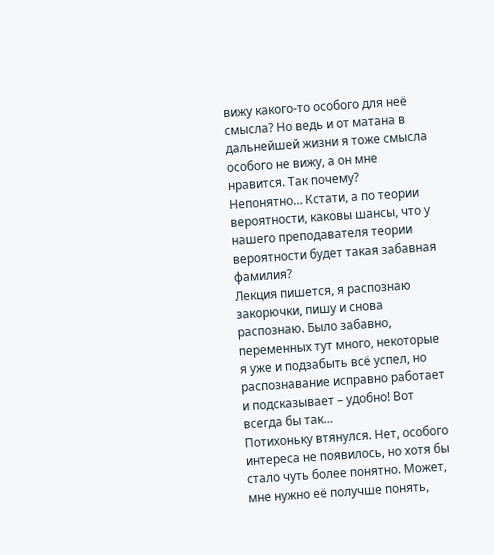вижу какого-то особого для неё смысла? Но ведь и от матана в дальнейшей жизни я тоже смысла особого не вижу, а он мне нравится. Так почему? Непонятно… Кстати, а по теории вероятности, каковы шансы, что у нашего преподавателя теории вероятности будет такая забавная фамилия?
Лекция пишется, я распознаю закорючки, пишу и снова распознаю. Было забавно, переменных тут много, некоторые я уже и подзабыть всё успел, но распознавание исправно работает и подсказывает – удобно! Вот всегда бы так…
Потихоньку втянулся. Нет, особого интереса не появилось, но хотя бы стало чуть более понятно. Может, мне нужно её получше понять,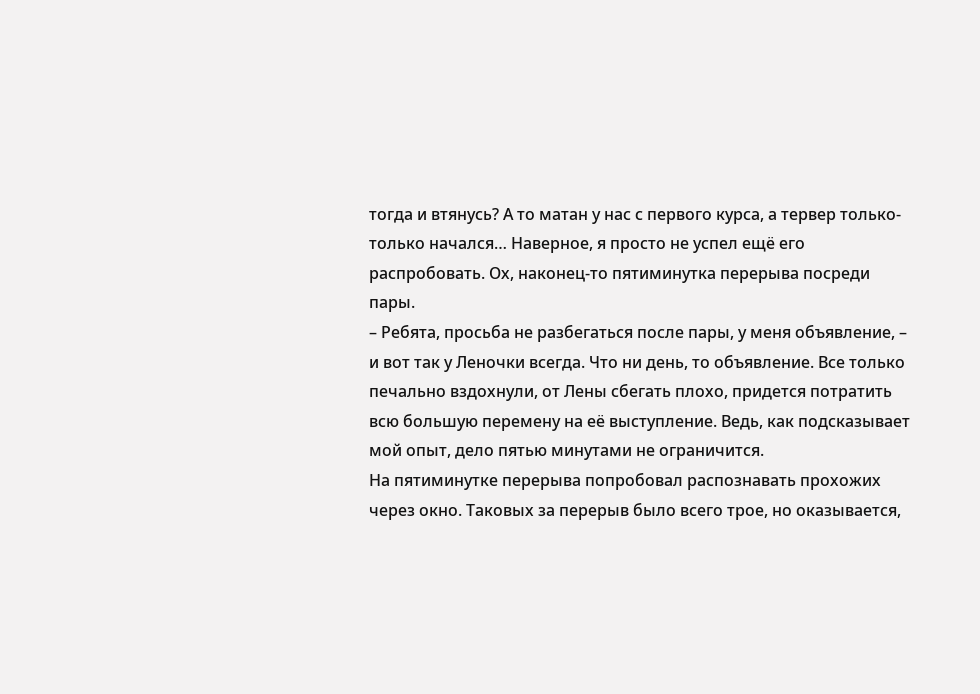тогда и втянусь? А то матан у нас с первого курса, а тервер только-только начался… Наверное, я просто не успел ещё его распробовать. Ох, наконец-то пятиминутка перерыва посреди пары.
– Ребята, просьба не разбегаться после пары, у меня объявление, – и вот так у Леночки всегда. Что ни день, то объявление. Все только печально вздохнули, от Лены сбегать плохо, придется потратить всю большую перемену на её выступление. Ведь, как подсказывает мой опыт, дело пятью минутами не ограничится.
На пятиминутке перерыва попробовал распознавать прохожих через окно. Таковых за перерыв было всего трое, но оказывается,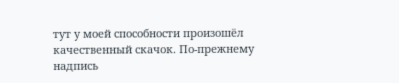тут у моей способности произошёл качественный скачок. По-прежнему надпись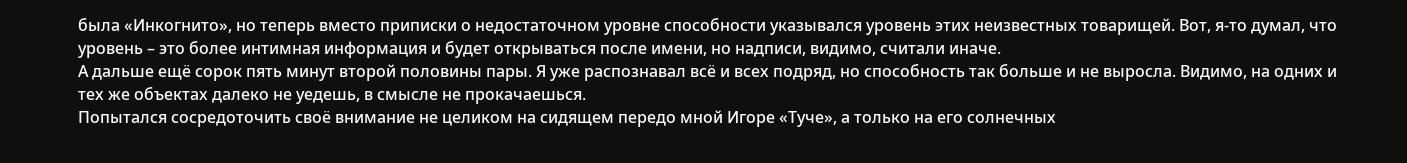была «Инкогнито», но теперь вместо приписки о недостаточном уровне способности указывался уровень этих неизвестных товарищей. Вот, я-то думал, что уровень – это более интимная информация и будет открываться после имени, но надписи, видимо, считали иначе.
А дальше ещё сорок пять минут второй половины пары. Я уже распознавал всё и всех подряд, но способность так больше и не выросла. Видимо, на одних и тех же объектах далеко не уедешь, в смысле не прокачаешься.
Попытался сосредоточить своё внимание не целиком на сидящем передо мной Игоре «Туче», а только на его солнечных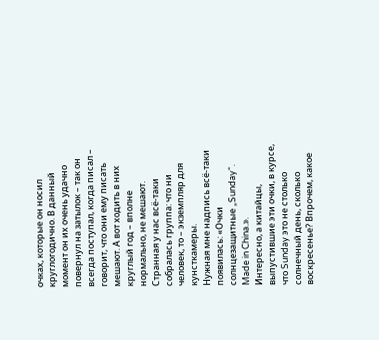очках, которые он носил круглогодично. В данный момент он их очень удачно повернул на затылок – так он всегда поступал, когда писал – говорит, что они ему писать мешают. А вот ходить в них круглый год – вполне нормально, не мешают.
Странная у нас всё-таки собралась группа: что ни человек, то – экземпляр для кунсткамеры.
Нужная мне надпись всё-таки появилась: «Очки солнцезащитные „Sunday“. Made in China.».
Интересно, а китайцы, выпустившие эти очки, в курсе, что Sunday это не столько солнечный день, сколько воскресенье? Впрочем, какое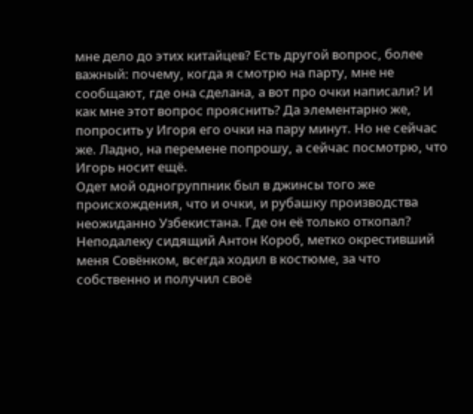мне дело до этих китайцев? Есть другой вопрос, более важный: почему, когда я смотрю на парту, мне не сообщают, где она сделана, а вот про очки написали? И как мне этот вопрос прояснить? Да элементарно же, попросить у Игоря его очки на пару минут. Но не сейчас же. Ладно, на перемене попрошу, а сейчас посмотрю, что Игорь носит ещё.
Одет мой одногруппник был в джинсы того же происхождения, что и очки, и рубашку производства неожиданно Узбекистана. Где он её только откопал? Неподалеку сидящий Антон Короб, метко окрестивший меня Совёнком, всегда ходил в костюме, за что собственно и получил своё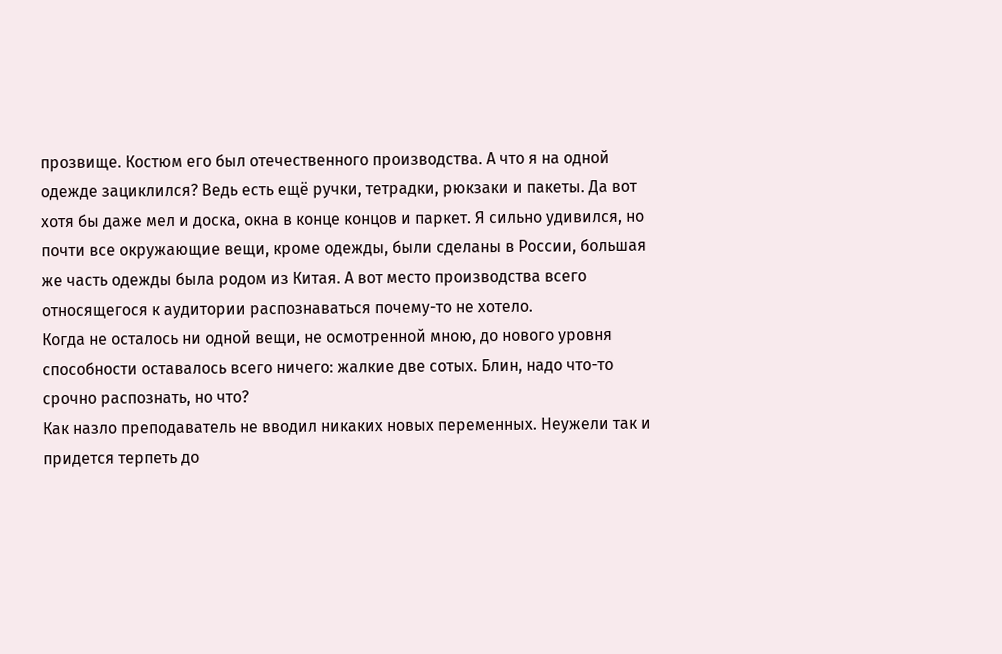прозвище. Костюм его был отечественного производства. А что я на одной одежде зациклился? Ведь есть ещё ручки, тетрадки, рюкзаки и пакеты. Да вот хотя бы даже мел и доска, окна в конце концов и паркет. Я сильно удивился, но почти все окружающие вещи, кроме одежды, были сделаны в России, большая же часть одежды была родом из Китая. А вот место производства всего относящегося к аудитории распознаваться почему-то не хотело.
Когда не осталось ни одной вещи, не осмотренной мною, до нового уровня способности оставалось всего ничего: жалкие две сотых. Блин, надо что-то срочно распознать, но что?
Как назло преподаватель не вводил никаких новых переменных. Неужели так и придется терпеть до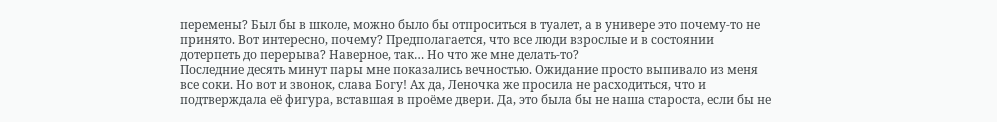перемены? Был бы в школе, можно было бы отпроситься в туалет, а в универе это почему-то не принято. Вот интересно, почему? Предполагается, что все люди взрослые и в состоянии дотерпеть до перерыва? Наверное, так… Но что же мне делать-то?
Последние десять минут пары мне показались вечностью. Ожидание просто выпивало из меня все соки. Но вот и звонок, слава Богу! Ах да, Леночка же просила не расходиться, что и подтверждала её фигура, вставшая в проёме двери. Да, это была бы не наша староста, если бы не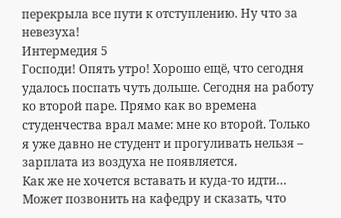перекрыла все пути к отступлению. Ну что за невезуха!
Интермедия 5
Господи! Опять утро! Хорошо ещё, что сегодня удалось поспать чуть дольше. Сегодня на работу ко второй паре. Прямо как во времена студенчества врал маме: мне ко второй. Только я уже давно не студент и прогуливать нельзя – зарплата из воздуха не появляется.
Как же не хочется вставать и куда-то идти… Может позвонить на кафедру и сказать, что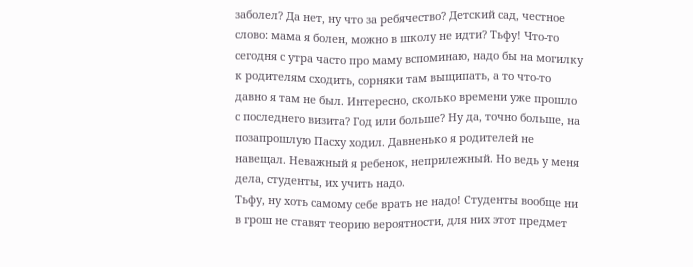заболел? Да нет, ну что за ребячество? Детский сад, честное слово: мама я болен, можно в школу не идти? Тьфу! Что-то сегодня с утра часто про маму вспоминаю, надо бы на могилку к родителям сходить, сорняки там выщипать, а то что-то давно я там не был. Интересно, сколько времени уже прошло с последнего визита? Год или больше? Ну да, точно больше, на позапрошлую Пасху ходил. Давненько я родителей не навещал. Неважный я ребенок, неприлежный. Но ведь у меня дела, студенты, их учить надо.
Тьфу, ну хоть самому себе врать не надо! Студенты вообще ни в грош не ставят теорию вероятности, для них этот предмет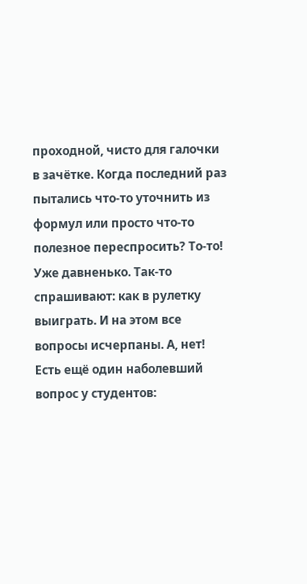проходной, чисто для галочки в зачётке. Когда последний раз пытались что-то уточнить из формул или просто что-то полезное переспросить? То-то! Уже давненько. Так-то спрашивают: как в рулетку выиграть. И на этом все вопросы исчерпаны. А, нет! Есть ещё один наболевший вопрос у студентов: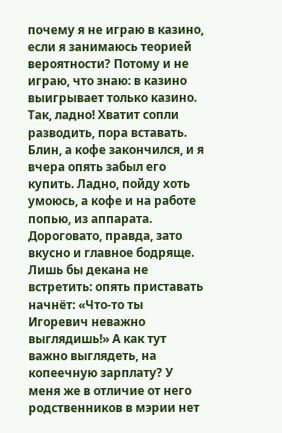почему я не играю в казино, если я занимаюсь теорией вероятности? Потому и не играю, что знаю: в казино выигрывает только казино.
Так, ладно! Хватит сопли разводить, пора вставать.
Блин, а кофе закончился, и я вчера опять забыл его купить. Ладно, пойду хоть умоюсь, а кофе и на работе попью, из аппарата. Дороговато, правда, зато вкусно и главное бодряще. Лишь бы декана не встретить: опять приставать начнёт: «Что-то ты Игоревич неважно выглядишь!» А как тут важно выглядеть, на копеечную зарплату? У меня же в отличие от него родственников в мэрии нет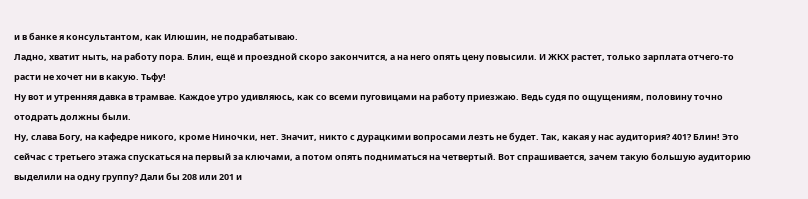и в банке я консультантом, как Илюшин, не подрабатываю.
Ладно, хватит ныть, на работу пора. Блин, ещё и проездной скоро закончится, а на него опять цену повысили. И ЖКХ растет, только зарплата отчего-то расти не хочет ни в какую. Тьфу!
Ну вот и утренняя давка в трамвае. Каждое утро удивляюсь, как со всеми пуговицами на работу приезжаю. Ведь судя по ощущениям, половину точно отодрать должны были.
Ну, слава Богу, на кафедре никого, кроме Ниночки, нет. Значит, никто с дурацкими вопросами лезть не будет. Так, какая у нас аудитория? 401? Блин! Это сейчас с третьего этажа спускаться на первый за ключами, а потом опять подниматься на четвертый. Вот спрашивается, зачем такую большую аудиторию выделили на одну группу? Дали бы 208 или 201 и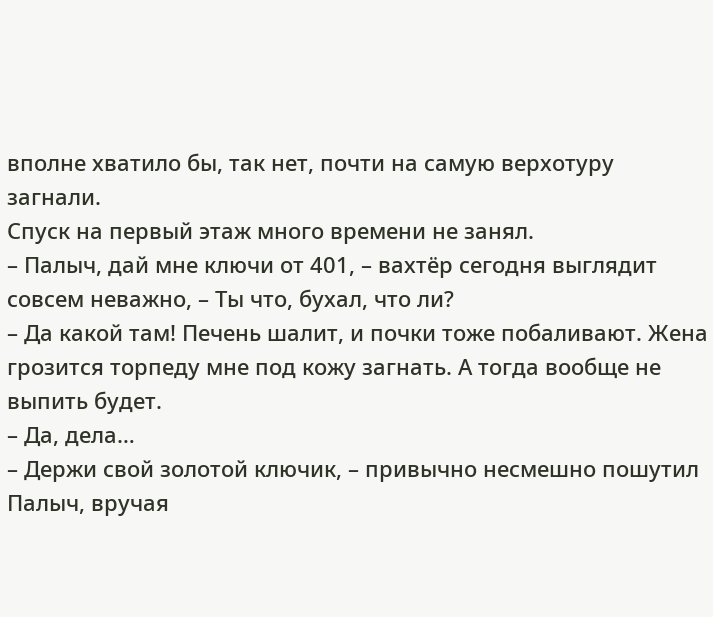вполне хватило бы, так нет, почти на самую верхотуру загнали.
Спуск на первый этаж много времени не занял.
– Палыч, дай мне ключи от 401, – вахтёр сегодня выглядит совсем неважно, – Ты что, бухал, что ли?
– Да какой там! Печень шалит, и почки тоже побаливают. Жена грозится торпеду мне под кожу загнать. А тогда вообще не выпить будет.
– Да, дела…
– Держи свой золотой ключик, – привычно несмешно пошутил Палыч, вручая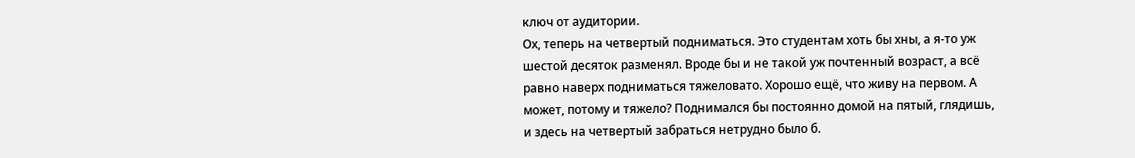ключ от аудитории.
Ох, теперь на четвертый подниматься. Это студентам хоть бы хны, а я-то уж шестой десяток разменял. Вроде бы и не такой уж почтенный возраст, а всё равно наверх подниматься тяжеловато. Хорошо ещё, что живу на первом. А может, потому и тяжело? Поднимался бы постоянно домой на пятый, глядишь, и здесь на четвертый забраться нетрудно было б.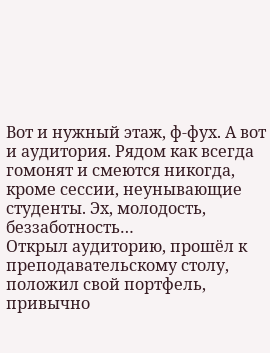Вот и нужный этаж, ф-фух. А вот и аудитория. Рядом как всегда гомонят и смеются никогда, кроме сессии, неунывающие студенты. Эх, молодость, беззаботность…
Открыл аудиторию, прошёл к преподавательскому столу, положил свой портфель, привычно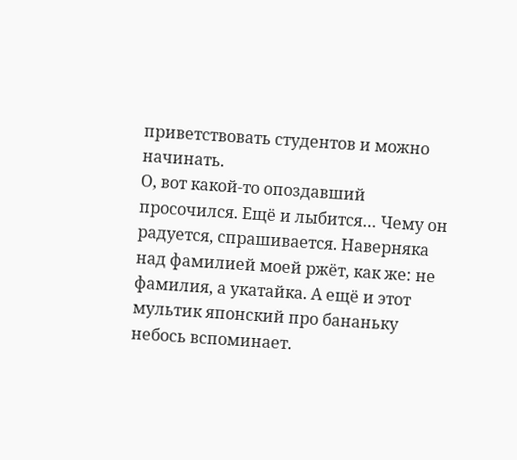приветствовать студентов и можно начинать.
О, вот какой-то опоздавший просочился. Ещё и лыбится… Чему он радуется, спрашивается. Наверняка над фамилией моей ржёт, как же: не фамилия, а укатайка. А ещё и этот мультик японский про бананьку небось вспоминает.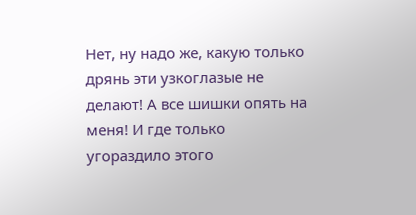Нет, ну надо же, какую только дрянь эти узкоглазые не делают! А все шишки опять на меня! И где только угораздило этого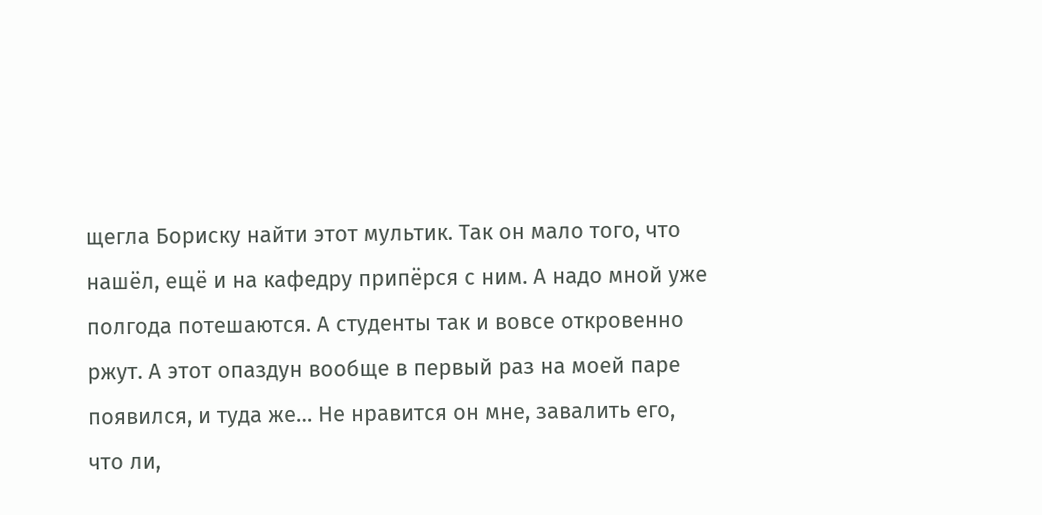щегла Бориску найти этот мультик. Так он мало того, что нашёл, ещё и на кафедру припёрся с ним. А надо мной уже полгода потешаются. А студенты так и вовсе откровенно ржут. А этот опаздун вообще в первый раз на моей паре появился, и туда же… Не нравится он мне, завалить его, что ли,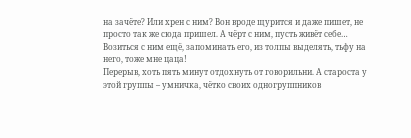на зачёте? Или хрен с ним? Вон вроде щурится и даже пишет, не просто так же сюда пришел. А чёрт с ним, пусть живёт себе… Возиться с ним ещё, запоминать его, из толпы выделять, тьфу на него, тоже мне цаца!
Перерыв, хоть пять минут отдохнуть от говорильни. А староста у этой группы – умничка, чётко своих одногруппников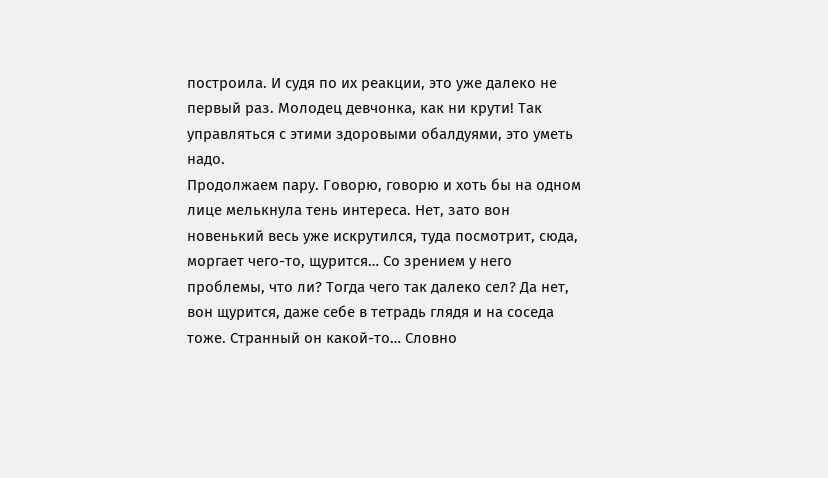построила. И судя по их реакции, это уже далеко не первый раз. Молодец девчонка, как ни крути! Так управляться с этими здоровыми обалдуями, это уметь надо.
Продолжаем пару. Говорю, говорю и хоть бы на одном лице мелькнула тень интереса. Нет, зато вон новенький весь уже искрутился, туда посмотрит, сюда, моргает чего-то, щурится… Со зрением у него проблемы, что ли? Тогда чего так далеко сел? Да нет, вон щурится, даже себе в тетрадь глядя и на соседа тоже. Странный он какой-то… Словно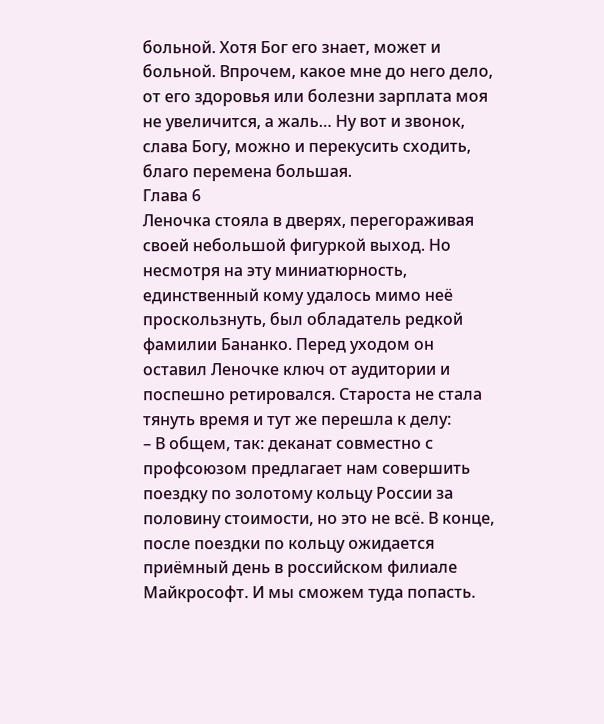больной. Хотя Бог его знает, может и больной. Впрочем, какое мне до него дело, от его здоровья или болезни зарплата моя не увеличится, а жаль… Ну вот и звонок, слава Богу, можно и перекусить сходить, благо перемена большая.
Глава 6
Леночка стояла в дверях, перегораживая своей небольшой фигуркой выход. Но несмотря на эту миниатюрность, единственный кому удалось мимо неё проскользнуть, был обладатель редкой фамилии Бананко. Перед уходом он оставил Леночке ключ от аудитории и поспешно ретировался. Староста не стала тянуть время и тут же перешла к делу:
– В общем, так: деканат совместно с профсоюзом предлагает нам совершить поездку по золотому кольцу России за половину стоимости, но это не всё. В конце, после поездки по кольцу ожидается приёмный день в российском филиале Майкрософт. И мы сможем туда попасть.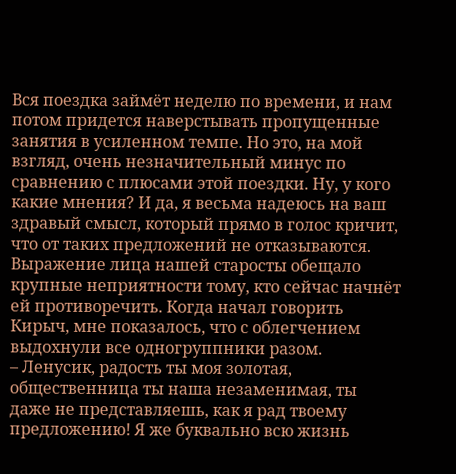Вся поездка займёт неделю по времени, и нам потом придется наверстывать пропущенные занятия в усиленном темпе. Но это, на мой взгляд, очень незначительный минус по сравнению с плюсами этой поездки. Ну, у кого какие мнения? И да, я весьма надеюсь на ваш здравый смысл, который прямо в голос кричит, что от таких предложений не отказываются.
Выражение лица нашей старосты обещало крупные неприятности тому, кто сейчас начнёт ей противоречить. Когда начал говорить Кирыч, мне показалось, что с облегчением выдохнули все одногруппники разом.
– Ленусик, радость ты моя золотая, общественница ты наша незаменимая, ты даже не представляешь, как я рад твоему предложению! Я же буквально всю жизнь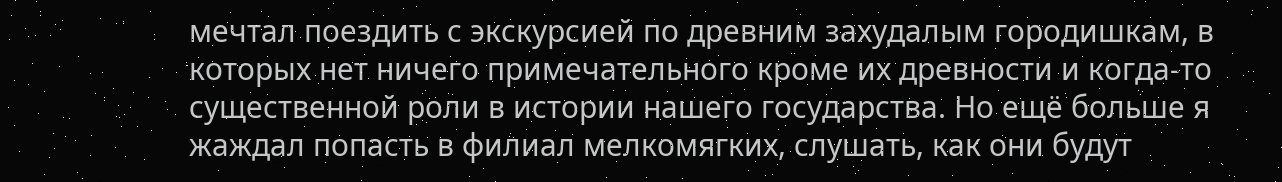мечтал поездить с экскурсией по древним захудалым городишкам, в которых нет ничего примечательного кроме их древности и когда-то существенной роли в истории нашего государства. Но ещё больше я жаждал попасть в филиал мелкомягких, слушать, как они будут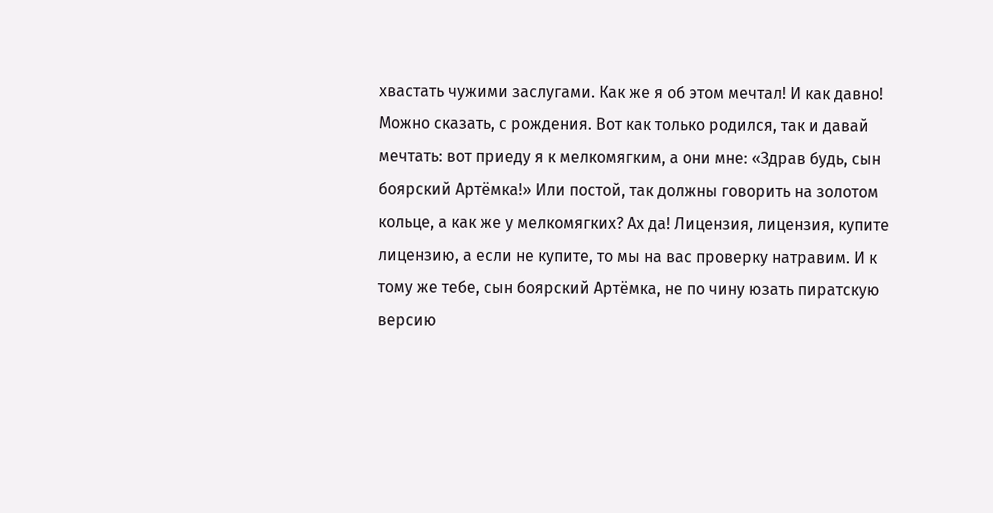хвастать чужими заслугами. Как же я об этом мечтал! И как давно! Можно сказать, с рождения. Вот как только родился, так и давай мечтать: вот приеду я к мелкомягким, а они мне: «Здрав будь, сын боярский Артёмка!» Или постой, так должны говорить на золотом кольце, а как же у мелкомягких? Ах да! Лицензия, лицензия, купите лицензию, а если не купите, то мы на вас проверку натравим. И к тому же тебе, сын боярский Артёмка, не по чину юзать пиратскую версию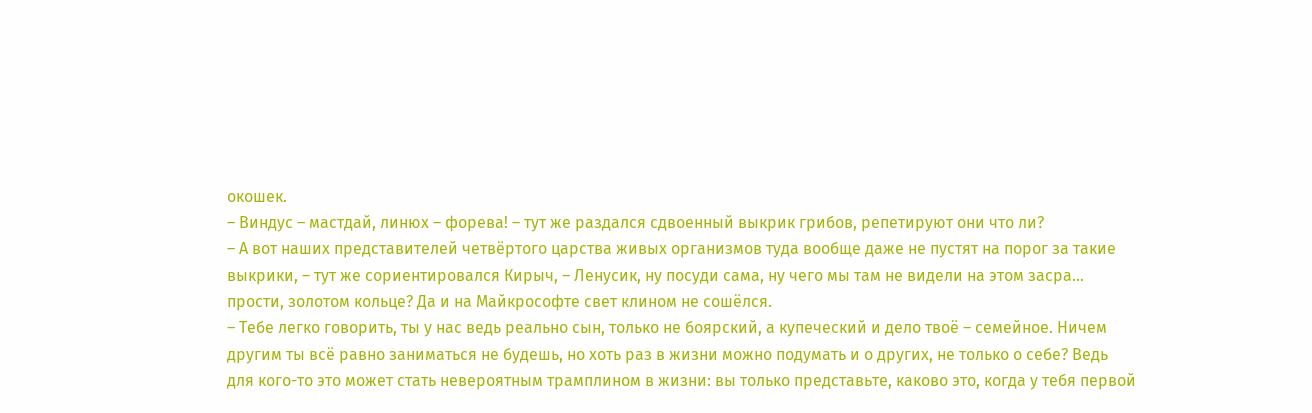окошек.
– Виндус – мастдай, линюх – форева! – тут же раздался сдвоенный выкрик грибов, репетируют они что ли?
– А вот наших представителей четвёртого царства живых организмов туда вообще даже не пустят на порог за такие выкрики, – тут же сориентировался Кирыч, – Ленусик, ну посуди сама, ну чего мы там не видели на этом засра… прости, золотом кольце? Да и на Майкрософте свет клином не сошёлся.
– Тебе легко говорить, ты у нас ведь реально сын, только не боярский, а купеческий и дело твоё – семейное. Ничем другим ты всё равно заниматься не будешь, но хоть раз в жизни можно подумать и о других, не только о себе? Ведь для кого-то это может стать невероятным трамплином в жизни: вы только представьте, каково это, когда у тебя первой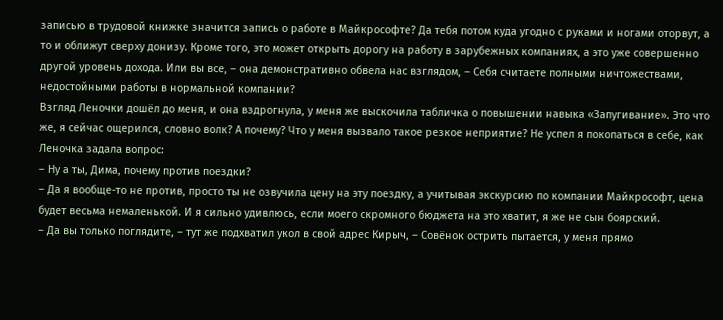записью в трудовой книжке значится запись о работе в Майкрософте? Да тебя потом куда угодно с руками и ногами оторвут, а то и оближут сверху донизу. Кроме того, это может открыть дорогу на работу в зарубежных компаниях, а это уже совершенно другой уровень дохода. Или вы все, – она демонстративно обвела нас взглядом, – Себя считаете полными ничтожествами, недостойными работы в нормальной компании?
Взгляд Леночки дошёл до меня, и она вздрогнула, у меня же выскочила табличка о повышении навыка «Запугивание». Это что же, я сейчас ощерился, словно волк? А почему? Что у меня вызвало такое резкое неприятие? Не успел я покопаться в себе, как Леночка задала вопрос:
– Ну а ты, Дима, почему против поездки?
– Да я вообще-то не против, просто ты не озвучила цену на эту поездку, а учитывая экскурсию по компании Майкрософт, цена будет весьма немаленькой. И я сильно удивлюсь, если моего скромного бюджета на это хватит, я же не сын боярский.
– Да вы только поглядите, – тут же подхватил укол в свой адрес Кирыч, – Совёнок острить пытается, у меня прямо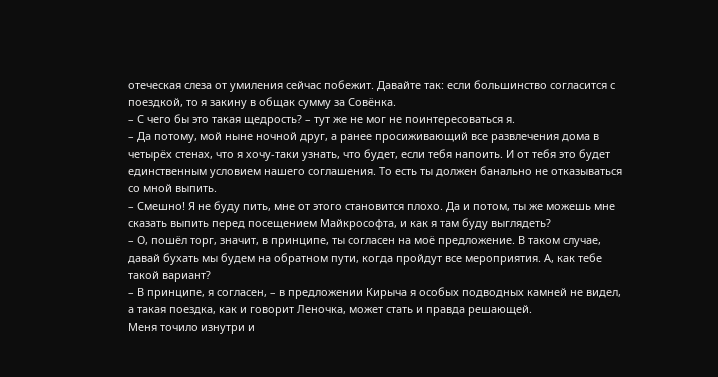отеческая слеза от умиления сейчас побежит. Давайте так: если большинство согласится с поездкой, то я закину в общак сумму за Совёнка.
– С чего бы это такая щедрость? – тут же не мог не поинтересоваться я.
– Да потому, мой ныне ночной друг, а ранее просиживающий все развлечения дома в четырёх стенах, что я хочу-таки узнать, что будет, если тебя напоить. И от тебя это будет единственным условием нашего соглашения. То есть ты должен банально не отказываться со мной выпить.
– Смешно! Я не буду пить, мне от этого становится плохо. Да и потом, ты же можешь мне сказать выпить перед посещением Майкрософта, и как я там буду выглядеть?
– О, пошёл торг, значит, в принципе, ты согласен на моё предложение. В таком случае, давай бухать мы будем на обратном пути, когда пройдут все мероприятия. А, как тебе такой вариант?
– В принципе, я согласен, – в предложении Кирыча я особых подводных камней не видел, а такая поездка, как и говорит Леночка, может стать и правда решающей.
Меня точило изнутри и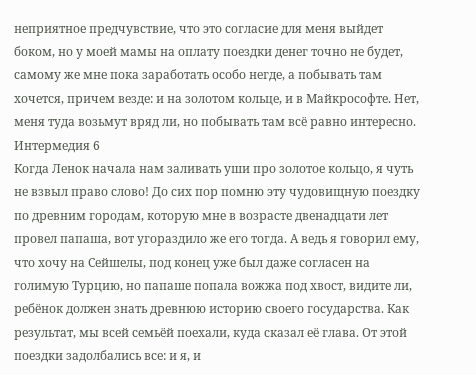неприятное предчувствие, что это согласие для меня выйдет боком, но у моей мамы на оплату поездки денег точно не будет, самому же мне пока заработать особо негде, а побывать там хочется, причем везде: и на золотом кольце, и в Майкрософте. Нет, меня туда возьмут вряд ли, но побывать там всё равно интересно.
Интермедия 6
Когда Ленок начала нам заливать уши про золотое кольцо, я чуть не взвыл право слово! До сих пор помню эту чудовищную поездку по древним городам, которую мне в возрасте двенадцати лет провел папаша, вот угораздило же его тогда. А ведь я говорил ему, что хочу на Сейшелы, под конец уже был даже согласен на голимую Турцию, но папаше попала вожжа под хвост, видите ли, ребёнок должен знать древнюю историю своего государства. Как результат, мы всей семьёй поехали, куда сказал её глава. От этой поездки задолбались все: и я, и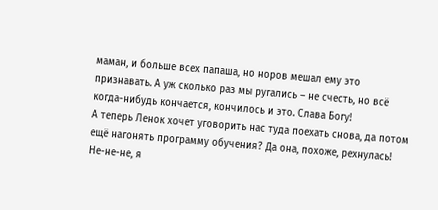маман, и больше всех папаша, но норов мешал ему это признавать. А уж сколько раз мы ругались – не счесть, но всё когда-нибудь кончается, кончилось и это. Слава Богу!
А теперь Ленок хочет уговорить нас туда поехать снова, да потом ещё нагонять программу обучения? Да она, похоже, рехнулась! Не-не-не, я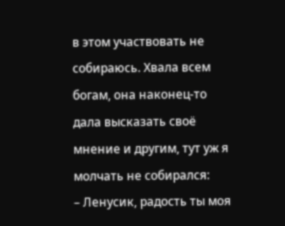в этом участвовать не собираюсь. Хвала всем богам, она наконец-то дала высказать своё мнение и другим, тут уж я молчать не собирался:
– Ленусик, радость ты моя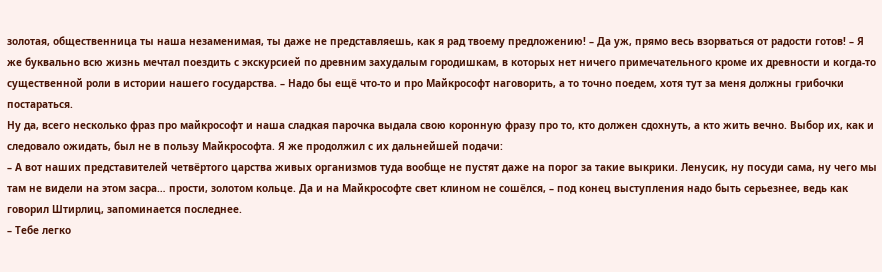золотая, общественница ты наша незаменимая, ты даже не представляешь, как я рад твоему предложению! – Да уж, прямо весь взорваться от радости готов! – Я же буквально всю жизнь мечтал поездить с экскурсией по древним захудалым городишкам, в которых нет ничего примечательного кроме их древности и когда-то существенной роли в истории нашего государства. – Надо бы ещё что-то и про Майкрософт наговорить, а то точно поедем, хотя тут за меня должны грибочки постараться.
Ну да, всего несколько фраз про майкрософт и наша сладкая парочка выдала свою коронную фразу про то, кто должен сдохнуть, а кто жить вечно. Выбор их, как и следовало ожидать, был не в пользу Майкрософта. Я же продолжил с их дальнейшей подачи:
– А вот наших представителей четвёртого царства живых организмов туда вообще не пустят даже на порог за такие выкрики. Ленусик, ну посуди сама, ну чего мы там не видели на этом засра… прости, золотом кольце. Да и на Майкрософте свет клином не сошёлся, – под конец выступления надо быть серьезнее, ведь как говорил Штирлиц, запоминается последнее.
– Тебе легко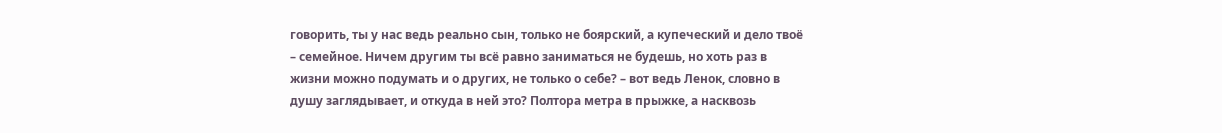говорить, ты у нас ведь реально сын, только не боярский, а купеческий и дело твоё – семейное. Ничем другим ты всё равно заниматься не будешь, но хоть раз в жизни можно подумать и о других, не только о себе? – вот ведь Ленок, словно в душу заглядывает, и откуда в ней это? Полтора метра в прыжке, а насквозь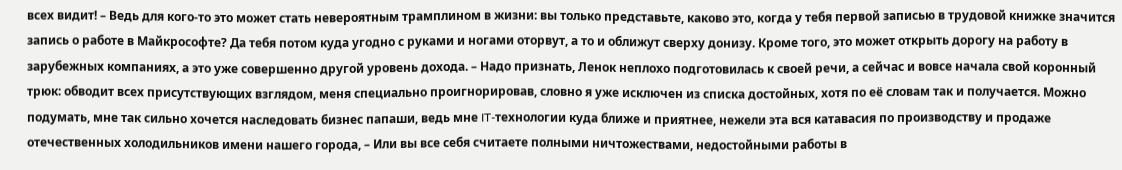всех видит! – Ведь для кого-то это может стать невероятным трамплином в жизни: вы только представьте, каково это, когда у тебя первой записью в трудовой книжке значится запись о работе в Майкрософте? Да тебя потом куда угодно с руками и ногами оторвут, а то и оближут сверху донизу. Кроме того, это может открыть дорогу на работу в зарубежных компаниях, а это уже совершенно другой уровень дохода. – Надо признать, Ленок неплохо подготовилась к своей речи, а сейчас и вовсе начала свой коронный трюк: обводит всех присутствующих взглядом, меня специально проигнорировав, словно я уже исключен из списка достойных, хотя по её словам так и получается. Можно подумать, мне так сильно хочется наследовать бизнес папаши, ведь мне IT-технологии куда ближе и приятнее, нежели эта вся катавасия по производству и продаже отечественных холодильников имени нашего города, – Или вы все себя считаете полными ничтожествами, недостойными работы в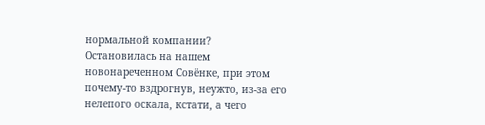нормальной компании?
Остановилась на нашем новонареченном Совёнке, при этом почему-то вздрогнув, неужто, из-за его нелепого оскала, кстати, а чего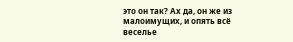это он так? Ах да, он же из малоимущих, и опять всё веселье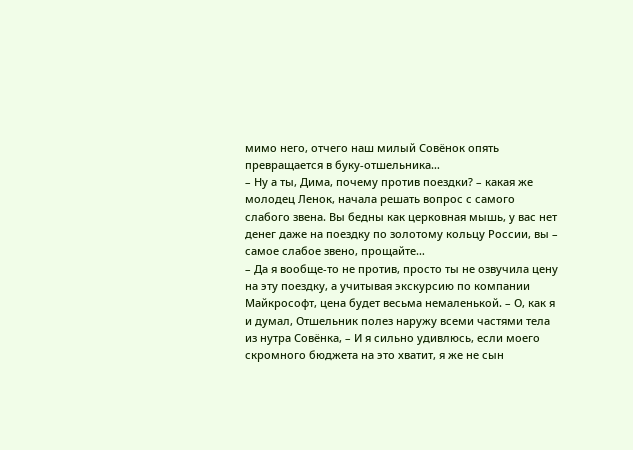мимо него, отчего наш милый Совёнок опять превращается в буку-отшельника…
– Ну а ты, Дима, почему против поездки? – какая же молодец Ленок, начала решать вопрос с самого слабого звена. Вы бедны как церковная мышь, у вас нет денег даже на поездку по золотому кольцу России, вы – самое слабое звено, прощайте…
– Да я вообще-то не против, просто ты не озвучила цену на эту поездку, а учитывая экскурсию по компании Майкрософт, цена будет весьма немаленькой. – О, как я и думал, Отшельник полез наружу всеми частями тела из нутра Совёнка, – И я сильно удивлюсь, если моего скромного бюджета на это хватит, я же не сын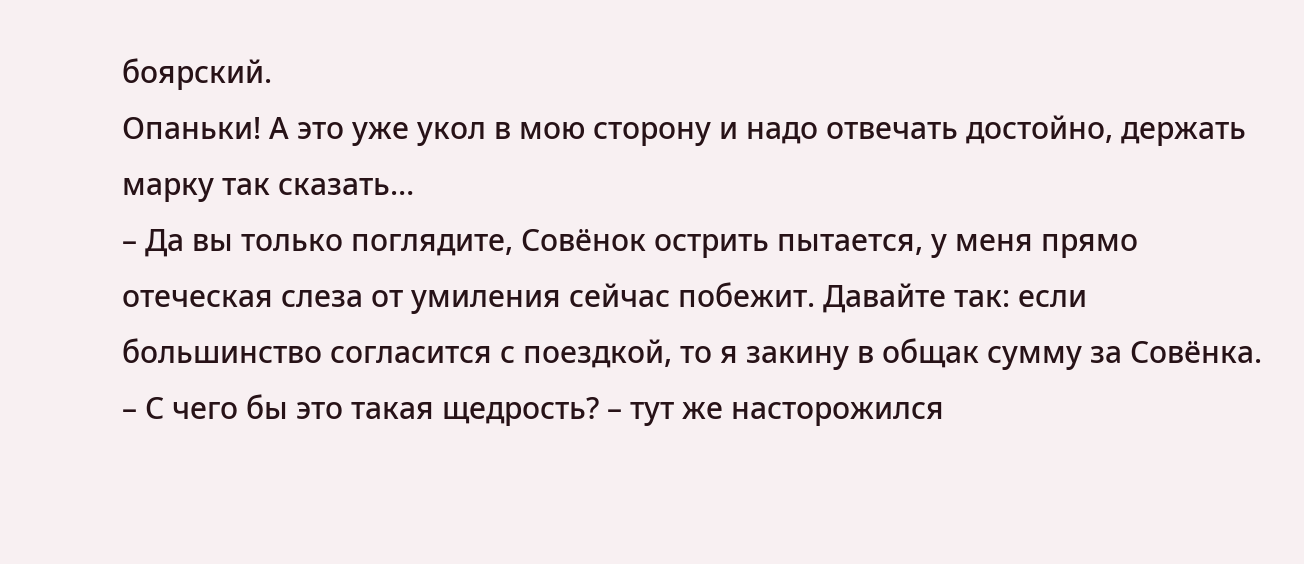боярский.
Опаньки! А это уже укол в мою сторону и надо отвечать достойно, держать марку так сказать…
– Да вы только поглядите, Совёнок острить пытается, у меня прямо отеческая слеза от умиления сейчас побежит. Давайте так: если большинство согласится с поездкой, то я закину в общак сумму за Совёнка.
– С чего бы это такая щедрость? – тут же насторожился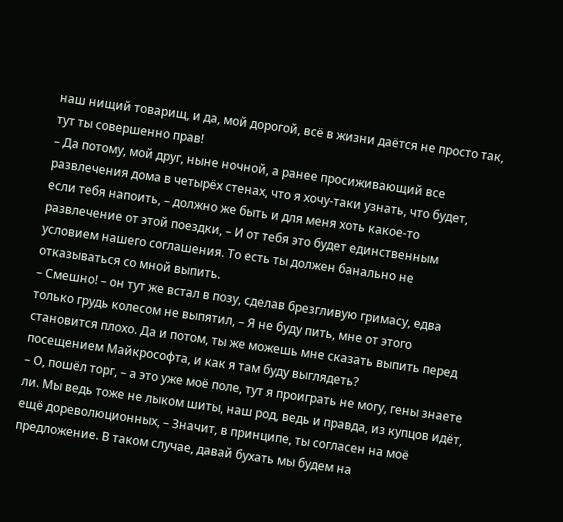наш нищий товарищ, и да, мой дорогой, всё в жизни даётся не просто так, тут ты совершенно прав!
– Да потому, мой друг, ныне ночной, а ранее просиживающий все развлечения дома в четырёх стенах, что я хочу-таки узнать, что будет, если тебя напоить, – должно же быть и для меня хоть какое-то развлечение от этой поездки, – И от тебя это будет единственным условием нашего соглашения. То есть ты должен банально не отказываться со мной выпить.
– Смешно! – он тут же встал в позу, сделав брезгливую гримасу, едва только грудь колесом не выпятил, – Я не буду пить, мне от этого становится плохо. Да и потом, ты же можешь мне сказать выпить перед посещением Майкрософта, и как я там буду выглядеть?
– О, пошёл торг, – а это уже моё поле, тут я проиграть не могу, гены знаете ли. Мы ведь тоже не лыком шиты, наш род, ведь и правда, из купцов идёт, ещё дореволюционных, – Значит, в принципе, ты согласен на моё предложение. В таком случае, давай бухать мы будем на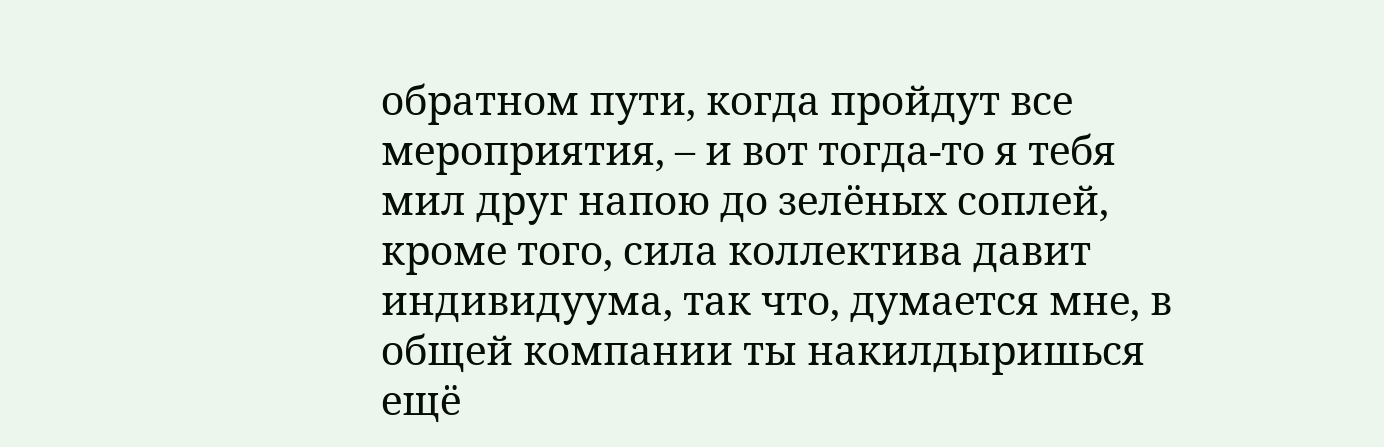обратном пути, когда пройдут все мероприятия, – и вот тогда-то я тебя мил друг напою до зелёных соплей, кроме того, сила коллектива давит индивидуума, так что, думается мне, в общей компании ты накилдыришься ещё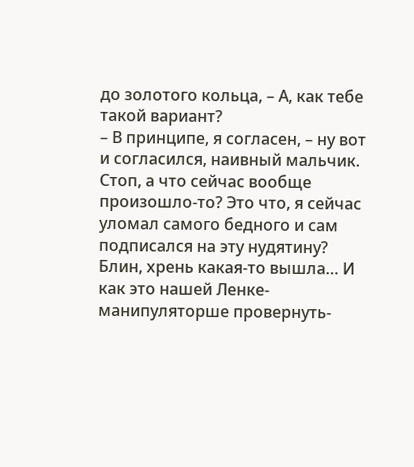до золотого кольца, – А, как тебе такой вариант?
– В принципе, я согласен, – ну вот и согласился, наивный мальчик. Стоп, а что сейчас вообще произошло-то? Это что, я сейчас уломал самого бедного и сам подписался на эту нудятину? Блин, хрень какая-то вышла… И как это нашей Ленке-манипуляторше провернуть-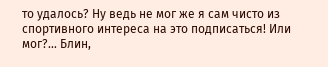то удалось? Ну ведь не мог же я сам чисто из спортивного интереса на это подписаться! Или мог?… Блин,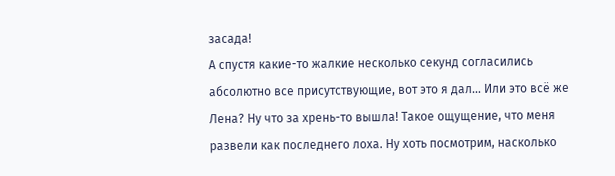засада!
А спустя какие-то жалкие несколько секунд согласились абсолютно все присутствующие, вот это я дал… Или это всё же Лена? Ну что за хрень-то вышла! Такое ощущение, что меня развели как последнего лоха. Ну хоть посмотрим, насколько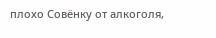плохо Совёнку от алкоголя,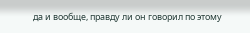да и вообще, правду ли он говорил по этому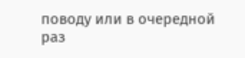поводу или в очередной раз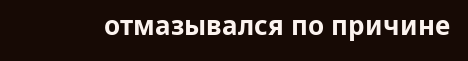отмазывался по причине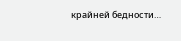крайней бедности…